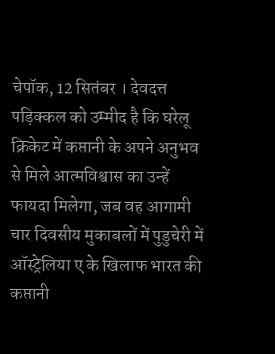चेपॉक, 12 सितंबर । देवदत्त पड़िक्कल को उम्मीद है कि घरेलू क्रिकेट में कप्तानी के अपने अनुभव से मिले आत्मविश्वास का उन्हें फायदा मिलेगा, जब वह आगामी चार दिवसीय मुकाबलों में पुडुचेरी में ऑस्ट्रेलिया ए के खिलाफ भारत की कप्तानी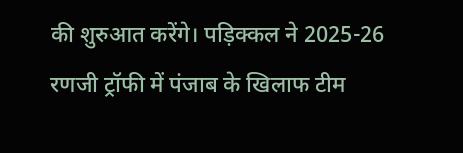की शुरुआत करेंगे। पड़िक्कल ने 2025-26 रणजी ट्रॉफी में पंजाब के खिलाफ टीम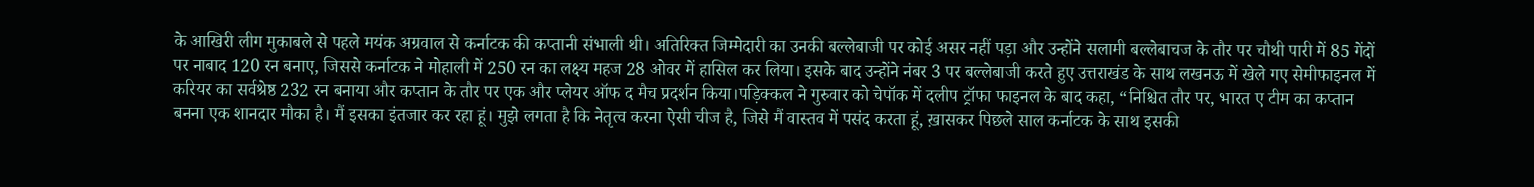के आखिरी लीग मुकाबले से पहले मयंक अग्रवाल से कर्नाटक की कप्तानी संभाली थी। अतिरिक्त जिम्मेदारी का उनकी बल्लेबाजी पर कोई असर नहीं पड़ा और उन्होंने सलामी बल्लेबाचज के तौर पर चौथी पारी में 85 गेंदों पर नाबाद 120 रन बनाए, जिससे कर्नाटक ने मोहाली में 250 रन का लक्ष्य महज 28 ओवर में हासिल कर लिया। इसके बाद उन्होंने नंबर 3 पर बल्लेबाजी करते हुए उत्तराखंड के साथ लखनऊ में खेले गए सेमीफाइनल में करियर का सर्वश्रेष्ठ 232 रन बनाया और कप्तान के तौर पर एक और प्लेयर ऑफ द मैच प्रदर्शन किया।पड़िक्कल ने गुरुवार को चेपॉक में दलीप ट्रॉफा फाइनल के बाद कहा, “निश्चित तौर पर, भारत ए टीम का कप्तान बनना एक शानदार मौका है। मैं इसका इंतजार कर रहा हूं। मुझे लगता है कि नेतृत्व करना ऐसी चीज है, जिसे मैं वास्तव में पसंद करता हूं, ख़ासकर पिछले साल कर्नाटक के साथ इसकी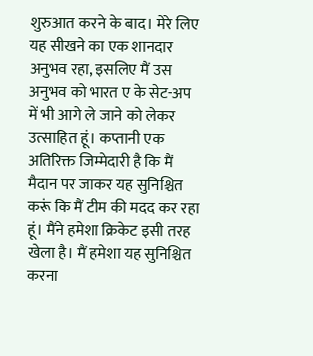शुरुआत करने के बाद। मेरे लिए यह सीखने का एक शानदार अनुभव रहा, इसलिए मैं उस अनुभव को भारत ए के सेट-अप में भी आगे ले जाने को लेकर उत्साहित हूं। कप्तानी एक अतिरिक्त जिम्मेदारी है कि मैं मैदान पर जाकर यह सुनिश्चित करूं कि मैं टीम की मदद कर रहा हूं। मैंने हमेशा क्रिकेट इसी तरह खेला है। मैं हमेशा यह सुनिश्चित करना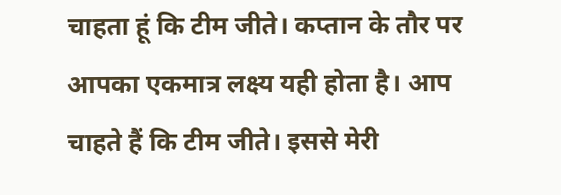चाहता हूं कि टीम जीते। कप्तान के तौर पर आपका एकमात्र लक्ष्य यही होता है। आप चाहते हैं कि टीम जीते। इससे मेरी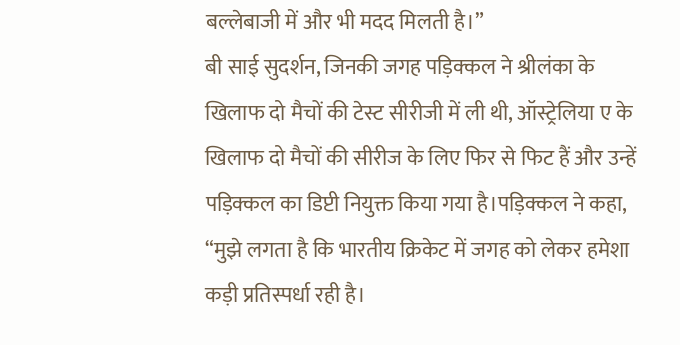बल्लेबाजी में और भी मदद मिलती है।”
बी साई सुदर्शन, जिनकी जगह पड़िक्कल ने श्रीलंका के खिलाफ दो मैचों की टेस्ट सीरीजी में ली थी, ऑस्ट्रेलिया ए के खिलाफ दो मैचों की सीरीज के लिए फिर से फिट हैं और उन्हें पड़िक्कल का डिप्टी नियुक्त किया गया है।पड़िक्कल ने कहा, “मुझे लगता है कि भारतीय क्रिकेट में जगह को लेकर हमेशा कड़ी प्रतिस्पर्धा रही है।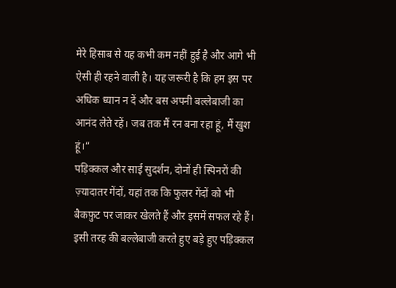मेरे हिसाब से यह कभी कम नहीं हुई है और आगे भी ऐसी ही रहने वाली है। यह जरूरी है कि हम इस पर अधिक ध्यान न दें और बस अपनी बल्लेबाजी का आनंद लेते रहें। जब तक मैं रन बना रहा हूं, मैं खुश हूं।”
पड़िक्कल और साई सुदर्शन, दोनों ही स्पिनरों की ज़्यादातर गेंदों, यहां तक कि फुलर गेंदों को भी बैकफ़ुट पर जाकर खेलते हैं और इसमें सफल रहे हैं। इसी तरह की बल्लेबाजी करते हुए बड़े हुए पड़िक्कल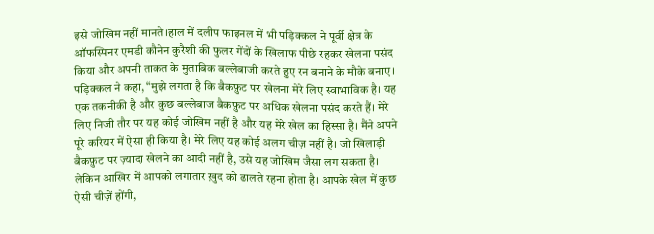इसे जोखिम नहीं मानते।हाल में दलीप फाइनल में भी पड़िक्कल ने पूर्वी क्षेत्र के ऑफस्पिनर एमडी कौनेन कुरैशी की फुलर गेंदों के खिलाफ पीछे रहकर खेलना पसंद किया और अपनी ताकत के मुताबिक बल्लेबाजी करते हुए रन बनाने के मौके बनाए।
पड़िक्कल ने कहा, “मुझे लगता है कि बैकफ़ुट पर खेलना मेरे लिए स्वाभाविक है। यह एक तकनीकी है और कुछ बल्लेबाज बैकफ़ुट पर अधिक खेलना पसंद करते हैं। मेरे लिए निजी तौर पर यह कोई जोखिम नहीं है और यह मेरे खेल का हिस्सा है। मैंने अपने पूरे करियर में ऐसा ही किया है। मेरे लिए यह कोई अलग चीज़ नहीं है। जो खिलाड़ी बैकफ़ुट पर ज़्यादा खेलने का आदी नहीं है, उसे यह जोखिम जैसा लग सकता है। लेकिन आखिर में आपको लगातार ख़ुद को ढालते रहना होता है। आपके खेल में कुछ ऐसी चीज़ें होंगी,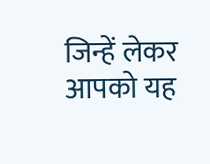जिन्हें लेकर आपको यह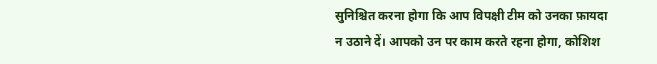सुनिश्चित करना होगा कि आप विपक्षी टीम को उनका फ़ायदा न उठाने दें। आपको उन पर काम करते रहना होगा, कोशिश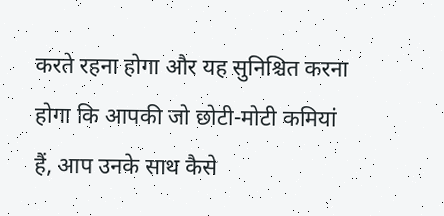करते रहना होगा और यह सुनिश्चित करना होगा कि आपकी जो छोटी-मोटी कमियां हैं, आप उनके साथ कैसे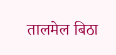तालमेल बिठा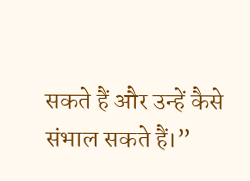सकते हैं और उन्हें कैसे संभाल सकते हैं।”